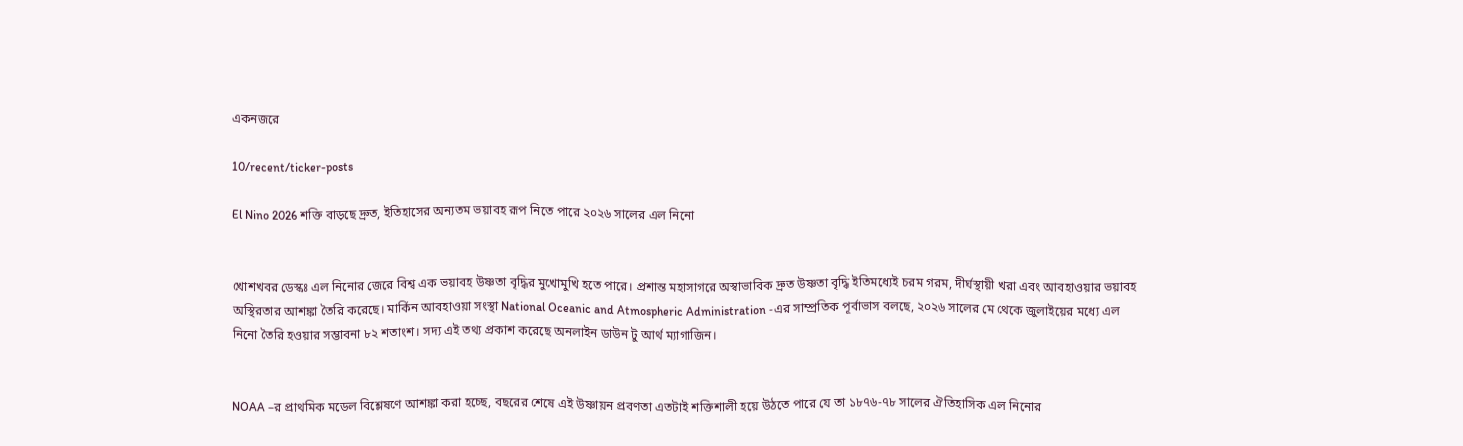একনজরে

10/recent/ticker-posts

El Nino 2026 শক্তি বাড়ছে দ্রুত, ইতিহাসের অন্যতম ভয়াবহ রূপ নিতে পারে ২০২৬ সালের এল নিনো


খোশখবর ডেস্কঃ এল নিনোর জেরে বিশ্ব এক ভয়াবহ উষ্ণতা বৃদ্ধির মুখোমুখি হতে পারে। প্রশান্ত মহাসাগরে অস্বাভাবিক দ্রুত উষ্ণতা বৃদ্ধি ইতিমধ্যেই চরম গরম, দীর্ঘস্থায়ী খরা এবং আবহাওয়ার ভয়াবহ অস্থিরতার আশঙ্কা তৈরি করেছে। মার্কিন আবহাওয়া সংস্থা National Oceanic and Atmospheric Administration -এর সাম্প্রতিক পূর্বাভাস বলছে, ২০২৬ সালের মে থেকে জুলাইয়ের মধ্যে এল নিনো তৈরি হওয়ার সম্ভাবনা ৮২ শতাংশ। সদ্য এই তথ্য প্রকাশ করেছে অনলাইন ডাউন টু আর্থ ম্যাগাজিন।


NOAA –র প্রাথমিক মডেল বিশ্লেষণে আশঙ্কা করা হচ্ছে, বছরের শেষে এই উষ্ণায়ন প্রবণতা এতটাই শক্তিশালী হয়ে উঠতে পারে যে তা ১৮৭৬-৭৮ সালের ঐতিহাসিক এল নিনোর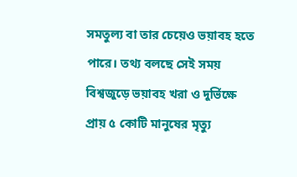সমতুল্য বা তার চেয়েও ভয়াবহ হতে পারে। তথ্য বলছে সেই সময় বিশ্বজুড়ে ভয়াবহ খরা ও দুর্ভিক্ষে প্রায় ৫ কোটি মানুষের মৃত্যু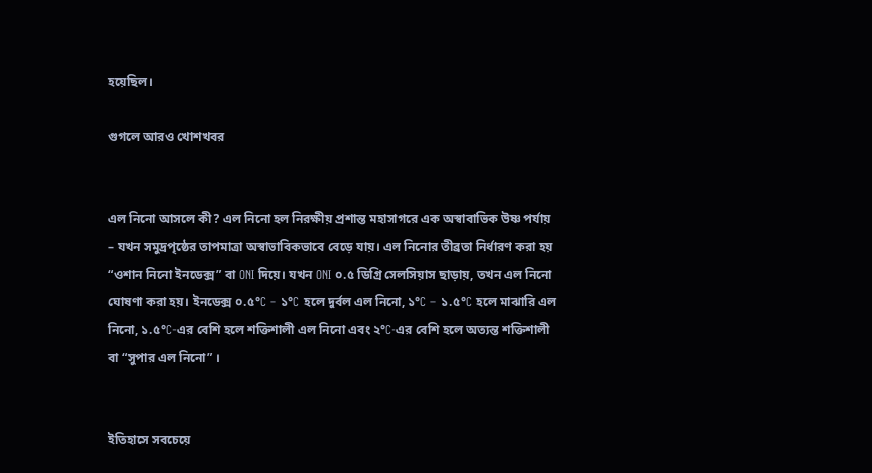হয়েছিল।

গুগলে আরও খোশখবর


এল নিনো আসলে কী? এল নিনো হল নিরক্ষীয় প্রশান্ত মহাসাগরে এক অস্বাবাভিক উষ্ণ পর্যায় – যখন সমুদ্রপৃষ্ঠের তাপমাত্রা অস্বাভাবিকভাবে বেড়ে যায়। এল নিনোর তীব্রতা নির্ধারণ করা হয় “ওশান নিনো ইনডেক্স” বা ONI দিয়ে। যখন ONI ০.৫ ডিগ্রি সেলসিয়াস ছাড়ায়, তখন এল নিনো ঘোষণা করা হয়। ইনডেক্স ০.৫°C – ১°C হলে দুর্বল এল নিনো, ১°C – ১.৫°C হলে মাঝারি এল নিনো, ১.৫°C-এর বেশি হলে শক্তিশালী এল নিনো এবং ২°C-এর বেশি হলে অত্যন্ত শক্তিশালী বা “সুপার এল নিনো” ।


ইতিহাসে সবচেয়ে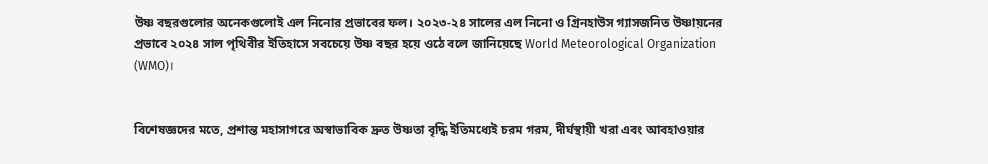উষ্ণ বছরগুলোর অনেকগুলোই এল নিনোর প্রভাবের ফল। ২০২৩-২৪ সালের এল নিনো ও গ্রিনহাউস গ্যাসজনিত উষ্ণায়নের প্রভাবে ২০২৪ সাল পৃথিবীর ইতিহাসে সবচেয়ে উষ্ণ বছর হয়ে ওঠে বলে জানিয়েছে World Meteorological Organization (WMO)।


বিশেষজ্ঞদের মতে, প্রশান্ত মহাসাগরে অস্বাভাবিক দ্রুত উষ্ণতা বৃদ্ধি ইতিমধ্যেই চরম গরম, দীর্ঘস্থায়ী খরা এবং আবহাওয়ার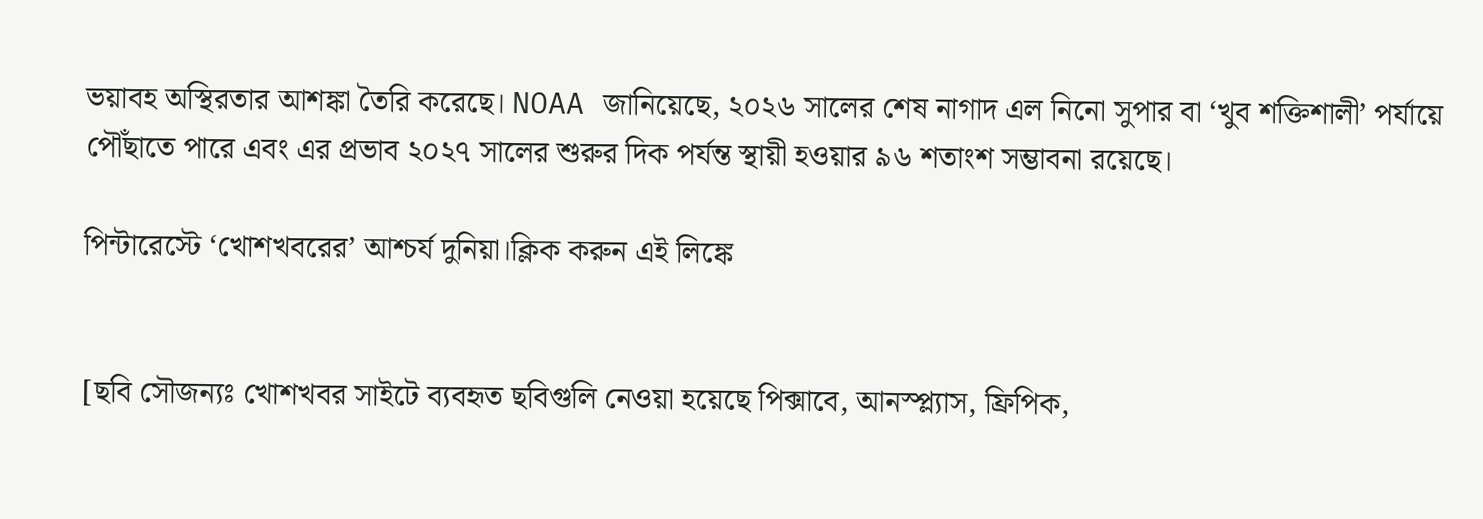ভয়াবহ অস্থিরতার আশঙ্কা তৈরি করেছে। NOAA জানিয়েছে, ২০২৬ সালের শেষ নাগাদ এল নিনো সুপার বা ‘খুব শক্তিশালী’ পর্যায়ে পৌঁছাতে পারে এবং এর প্রভাব ২০২৭ সালের শুরুর দিক পর্যন্ত স্থায়ী হওয়ার ৯৬ শতাংশ সম্ভাবনা রয়েছে।

পিন্টারেস্টে ‘খোশখবরের’ আশ্চর্য দুনিয়া।ক্লিক করুন এই লিঙ্কে


[ছবি সৌজন্যঃ খোশখবর সাইটে ব্যবহৃত ছবিগুলি নেওয়া হয়েছে পিক্সাবে, আনস্প্ল্যাস, ফ্রিপিক,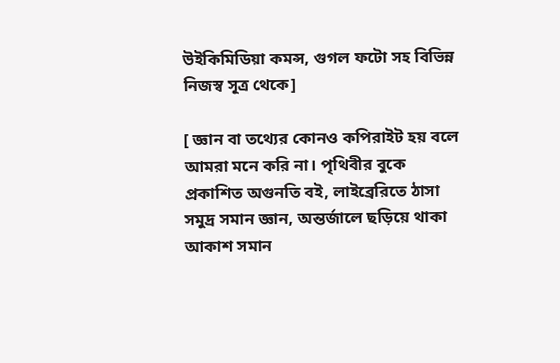উইকিমিডিয়া কমন্স, গুগল ফটো সহ বিভিন্ন নিজস্ব সূত্র থেকে]

[ জ্ঞান বা তথ্যের কোনও কপিরাইট হয় বলে আমরা মনে করি না। পৃথিবীর বুকে প্রকাশিত অগুনতি বই, লাইব্রেরিতে ঠাসা সমুদ্র সমান জ্ঞান, অন্তর্জালে ছড়িয়ে থাকা আকাশ সমান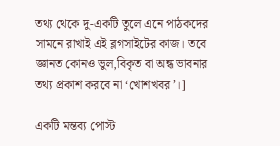তথ্য থেকে দু-একটি তুলে এনে পাঠকদের সামনে রাখাই এই ব্লগসাইটের কাজ। তবে জ্ঞানত কোনও ভুল,বিকৃত বা অন্ধ ভাবনার তথ্য প্রকাশ করবে না ‘খোশখবর’।]

একটি মন্তব্য পোস্ট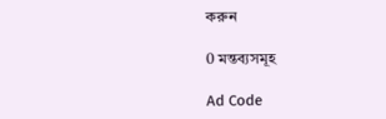করুন

0 মন্তব্যসমূহ

Ad Code